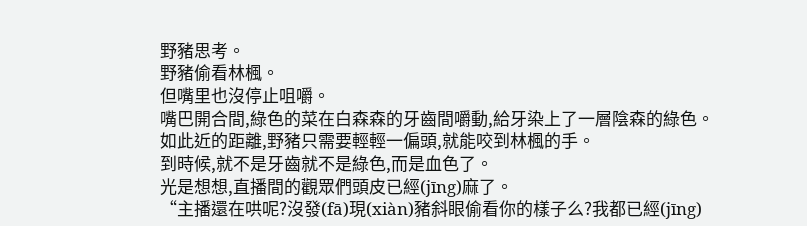野豬思考。
野豬偷看林楓。
但嘴里也沒停止咀嚼。
嘴巴開合間,綠色的菜在白森森的牙齒間嚼動,給牙染上了一層陰森的綠色。
如此近的距離,野豬只需要輕輕一偏頭,就能咬到林楓的手。
到時候,就不是牙齒就不是綠色,而是血色了。
光是想想,直播間的觀眾們頭皮已經(jīng)麻了。
“主播還在哄呢?沒發(fā)現(xiàn)豬斜眼偷看你的樣子么?我都已經(jīng)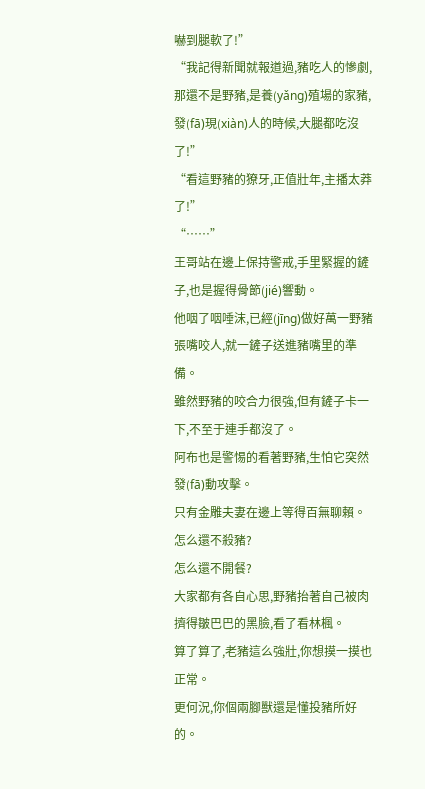嚇到腿軟了!”
“我記得新聞就報道過,豬吃人的慘劇,那還不是野豬,是養(yǎng)殖場的家豬,發(fā)現(xiàn)人的時候,大腿都吃沒了!”
“看這野豬的獠牙,正值壯年,主播太莽了!”
“……”
王哥站在邊上保持警戒,手里緊握的鏟子,也是握得骨節(jié)響動。
他咽了咽唾沫,已經(jīng)做好萬一野豬張嘴咬人,就一鏟子送進豬嘴里的準備。
雖然野豬的咬合力很強,但有鏟子卡一下,不至于連手都沒了。
阿布也是警惕的看著野豬,生怕它突然發(fā)動攻擊。
只有金雕夫妻在邊上等得百無聊賴。
怎么還不殺豬?
怎么還不開餐?
大家都有各自心思,野豬抬著自己被肉擠得皺巴巴的黑臉,看了看林楓。
算了算了,老豬這么強壯,你想摸一摸也正常。
更何況,你個兩腳獸還是懂投豬所好的。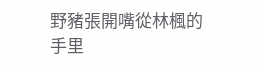野豬張開嘴從林楓的手里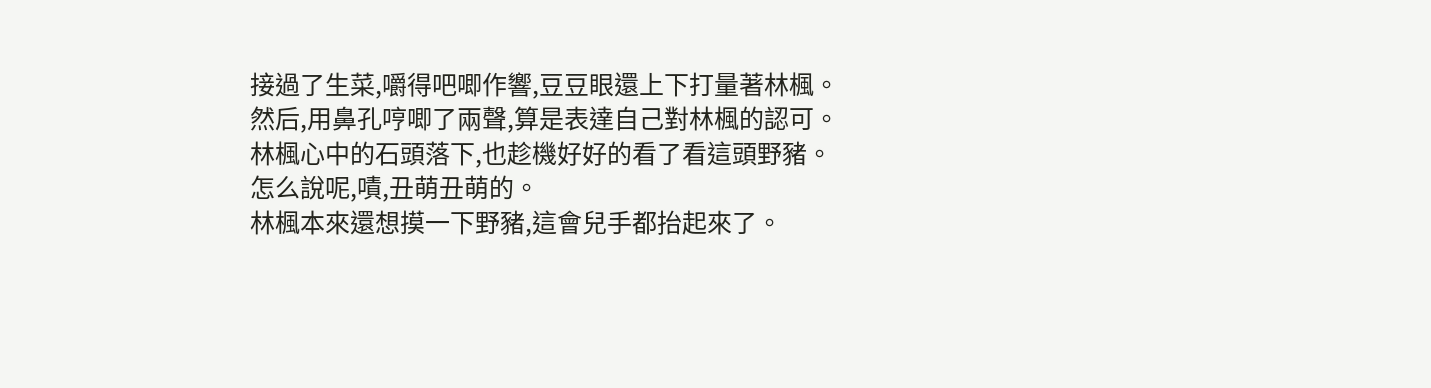接過了生菜,嚼得吧唧作響,豆豆眼還上下打量著林楓。
然后,用鼻孔哼唧了兩聲,算是表達自己對林楓的認可。
林楓心中的石頭落下,也趁機好好的看了看這頭野豬。
怎么說呢,嘖,丑萌丑萌的。
林楓本來還想摸一下野豬,這會兒手都抬起來了。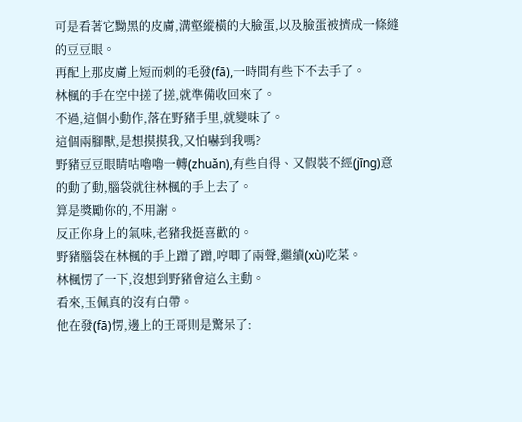可是看著它黝黑的皮膚,溝壑縱橫的大臉蛋,以及臉蛋被擠成一條縫的豆豆眼。
再配上那皮膚上短而刺的毛發(fā),一時間有些下不去手了。
林楓的手在空中搓了搓,就準備收回來了。
不過,這個小動作,落在野豬手里,就變味了。
這個兩腳獸,是想摸摸我,又怕嚇到我嗎?
野豬豆豆眼睛咕嚕嚕一轉(zhuǎn),有些自得、又假裝不經(jīng)意的動了動,腦袋就往林楓的手上去了。
算是獎勵你的,不用謝。
反正你身上的氣味,老豬我挺喜歡的。
野豬腦袋在林楓的手上蹭了蹭,哼唧了兩聲,繼續(xù)吃菜。
林楓愣了一下,沒想到野豬會這么主動。
看來,玉佩真的沒有白帶。
他在發(fā)愣,邊上的王哥則是驚呆了: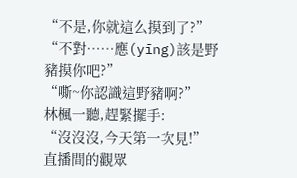“不是,你就這么摸到了?”
“不對……應(yīng)該是野豬摸你吧?”
“嘶~你認識這野豬啊?”
林楓一聽,趕緊擺手:
“沒沒沒,今天第一次見!”
直播間的觀眾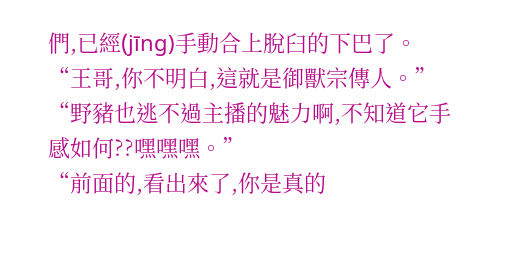們,已經(jīng)手動合上脫臼的下巴了。
“王哥,你不明白,這就是御獸宗傳人。”
“野豬也逃不過主播的魅力啊,不知道它手感如何??嘿嘿嘿。”
“前面的,看出來了,你是真的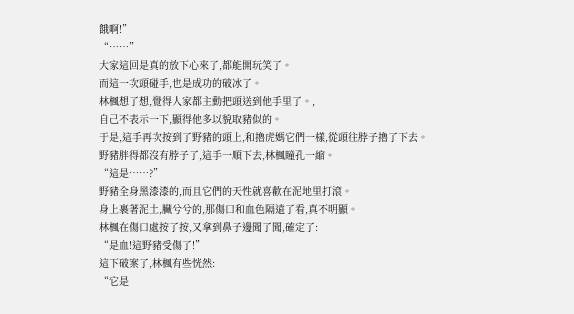餓啊!”
“……”
大家這回是真的放下心來了,都能開玩笑了。
而這一次頭碰手,也是成功的破冰了。
林楓想了想,覺得人家都主動把頭送到他手里了。,
自己不表示一下,顯得他多以貌取豬似的。
于是,這手再次按到了野豬的頭上,和擼虎媽它們一樣,從頭往脖子擼了下去。
野豬胖得都沒有脖子了,這手一順下去,林楓瞳孔一縮。
“這是……?”
野豬全身黑漆漆的,而且它們的天性就喜歡在泥地里打滾。
身上裹著泥土,臟兮兮的,那傷口和血色隔遠了看,真不明顯。
林楓在傷口處按了按,又拿到鼻子邊聞了聞,確定了:
“是血!這野豬受傷了!”
這下破案了,林楓有些恍然:
“它是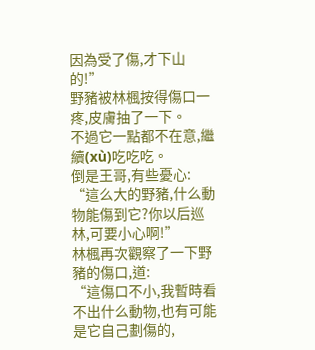因為受了傷,才下山的!”
野豬被林楓按得傷口一疼,皮膚抽了一下。
不過它一點都不在意,繼續(xù)吃吃吃。
倒是王哥,有些憂心:
“這么大的野豬,什么動物能傷到它?你以后巡林,可要小心啊!”
林楓再次觀察了一下野豬的傷口,道:
“這傷口不小,我暫時看不出什么動物,也有可能是它自己劃傷的,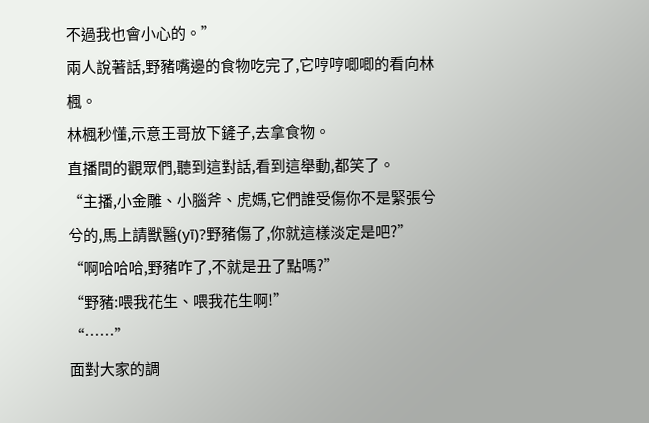不過我也會小心的。”
兩人說著話,野豬嘴邊的食物吃完了,它哼哼唧唧的看向林楓。
林楓秒懂,示意王哥放下鏟子,去拿食物。
直播間的觀眾們,聽到這對話,看到這舉動,都笑了。
“主播,小金雕、小腦斧、虎媽,它們誰受傷你不是緊張兮兮的,馬上請獸醫(yī)?野豬傷了,你就這樣淡定是吧?”
“啊哈哈哈,野豬咋了,不就是丑了點嗎?”
“野豬:喂我花生、喂我花生啊!”
“……”
面對大家的調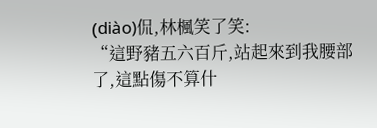(diào)侃,林楓笑了笑:
“這野豬五六百斤,站起來到我腰部了,這點傷不算什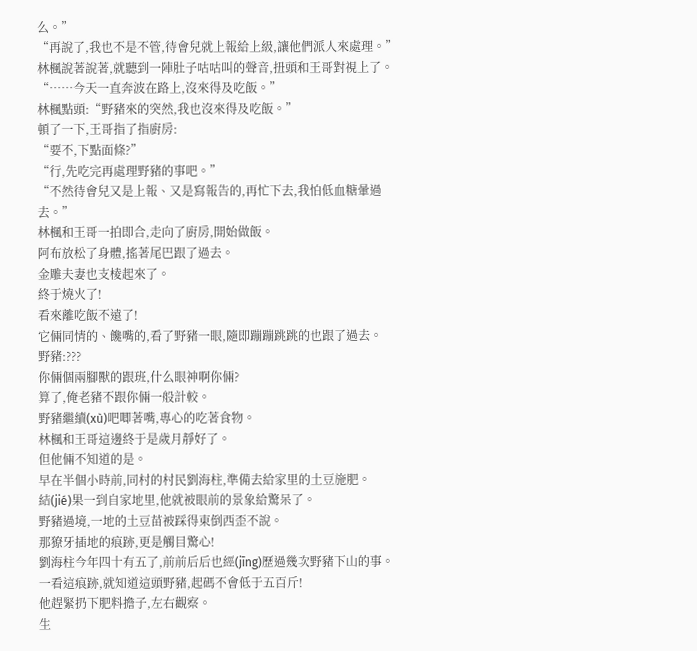么。”
“再說了,我也不是不管,待會兒就上報給上級,讓他們派人來處理。”
林楓說著說著,就聽到一陣肚子咕咕叫的聲音,扭頭和王哥對視上了。
“……今天一直奔波在路上,沒來得及吃飯。”
林楓點頭:“野豬來的突然,我也沒來得及吃飯。”
頓了一下,王哥指了指廚房:
“要不,下點面條?”
“行,先吃完再處理野豬的事吧。”
“不然待會兒又是上報、又是寫報告的,再忙下去,我怕低血糖暈過去。”
林楓和王哥一拍即合,走向了廚房,開始做飯。
阿布放松了身體,搖著尾巴跟了過去。
金雕夫妻也支棱起來了。
終于燒火了!
看來離吃飯不遠了!
它倆同情的、饞嘴的,看了野豬一眼,隨即蹦蹦跳跳的也跟了過去。
野豬:???
你倆個兩腳獸的跟班,什么眼神啊你倆?
算了,俺老豬不跟你倆一般計較。
野豬繼續(xù)吧唧著嘴,專心的吃著食物。
林楓和王哥這邊終于是歲月靜好了。
但他倆不知道的是。
早在半個小時前,同村的村民劉海柱,準備去給家里的土豆施肥。
結(jié)果一到自家地里,他就被眼前的景象給驚呆了。
野豬過境,一地的土豆苗被踩得東倒西歪不說。
那獠牙插地的痕跡,更是觸目驚心!
劉海柱今年四十有五了,前前后后也經(jīng)歷過幾次野豬下山的事。
一看這痕跡,就知道這頭野豬,起碼不會低于五百斤!
他趕緊扔下肥料擔子,左右觀察。
生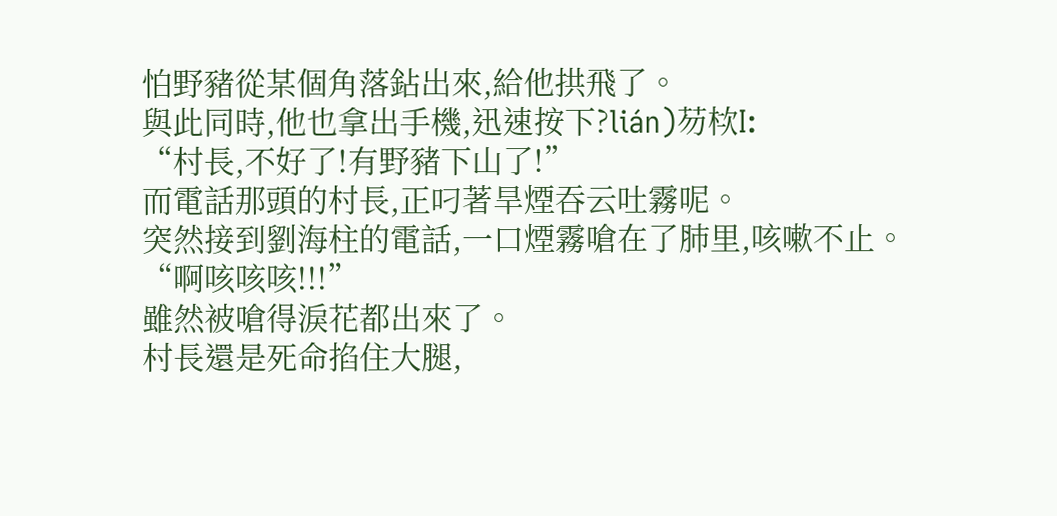怕野豬從某個角落鉆出來,給他拱飛了。
與此同時,他也拿出手機,迅速按下?lián)芴栨I:
“村長,不好了!有野豬下山了!”
而電話那頭的村長,正叼著旱煙吞云吐霧呢。
突然接到劉海柱的電話,一口煙霧嗆在了肺里,咳嗽不止。
“啊咳咳咳!!!”
雖然被嗆得淚花都出來了。
村長還是死命掐住大腿,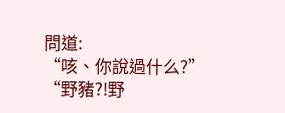問道:
“咳、你說過什么?”
“野豬?!野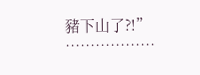豬下山了?!”
………………